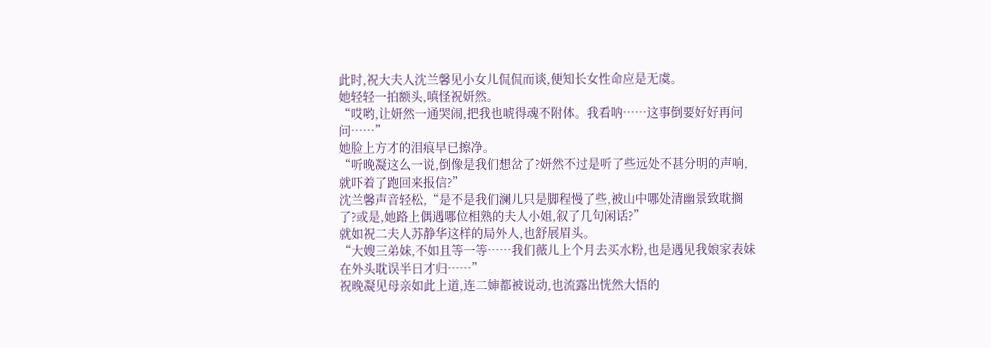此时,祝大夫人沈兰馨见小女儿侃侃而谈,便知长女性命应是无虞。
她轻轻一拍额头,嗔怪祝妍然。
“哎哟,让妍然一通哭闹,把我也唬得魂不附体。我看呐……这事倒要好好再问问……”
她脸上方才的泪痕早已擦净。
“听晚凝这么一说,倒像是我们想岔了?妍然不过是听了些远处不甚分明的声响,就吓着了跑回来报信?”
沈兰馨声音轻松,“是不是我们澜儿只是脚程慢了些,被山中哪处清幽景致耽搁了?或是,她路上偶遇哪位相熟的夫人小姐,叙了几句闲话?”
就如祝二夫人苏静华这样的局外人,也舒展眉头。
“大嫂三弟妹,不如且等一等……我们薇儿上个月去买水粉,也是遇见我娘家表妹在外头耽误半日才归……”
祝晚凝见母亲如此上道,连二婶都被说动,也流露出恍然大悟的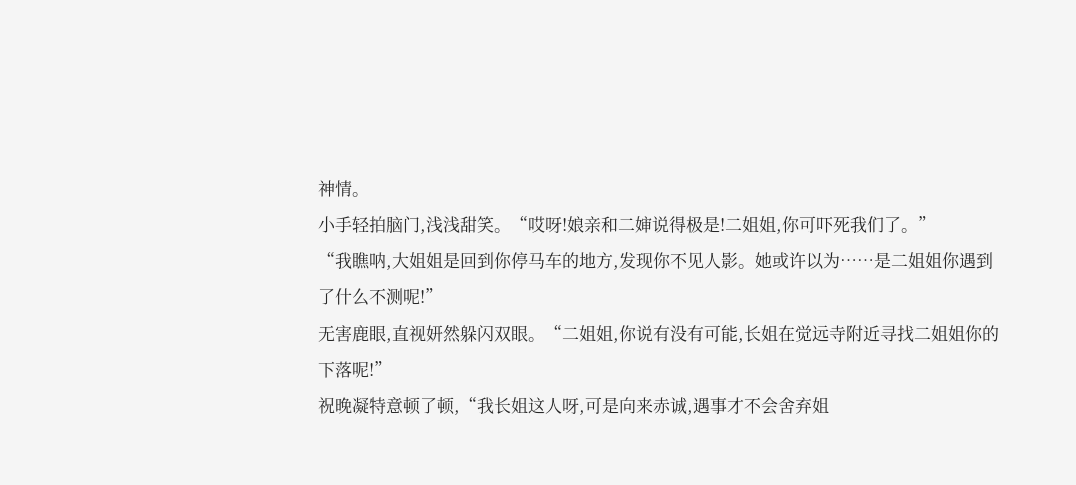神情。
小手轻拍脑门,浅浅甜笑。“哎呀!娘亲和二婶说得极是!二姐姐,你可吓死我们了。”
“我瞧呐,大姐姐是回到你停马车的地方,发现你不见人影。她或许以为……是二姐姐你遇到了什么不测呢!”
无害鹿眼,直视妍然躲闪双眼。“二姐姐,你说有没有可能,长姐在觉远寺附近寻找二姐姐你的下落呢!”
祝晚凝特意顿了顿,“我长姐这人呀,可是向来赤诚,遇事才不会舍弃姐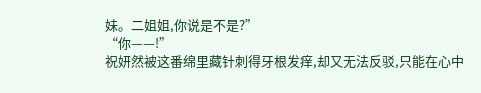妹。二姐姐,你说是不是?”
“你——!”
祝妍然被这番绵里藏针刺得牙根发痒,却又无法反驳,只能在心中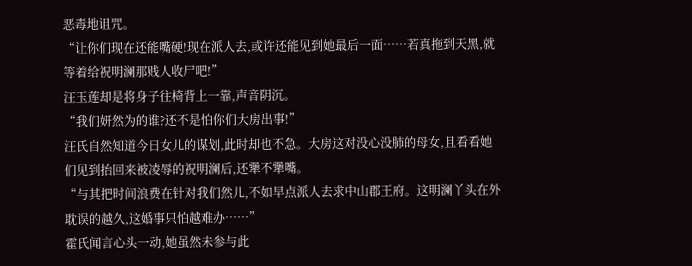恶毒地诅咒。
“让你们现在还能嘴硬!现在派人去,或许还能见到她最后一面……若真拖到天黑,就等着给祝明澜那贱人收尸吧!”
汪玉莲却是将身子往椅背上一靠,声音阴沉。
“我们妍然为的谁?还不是怕你们大房出事!”
汪氏自然知道今日女儿的谋划,此时却也不急。大房这对没心没肺的母女,且看看她们见到抬回来被凌辱的祝明澜后,还犟不犟嘴。
“与其把时间浪费在针对我们然儿,不如早点派人去求中山郡王府。这明澜丫头在外耽误的越久,这婚事只怕越难办……”
霍氏闻言心头一动,她虽然未参与此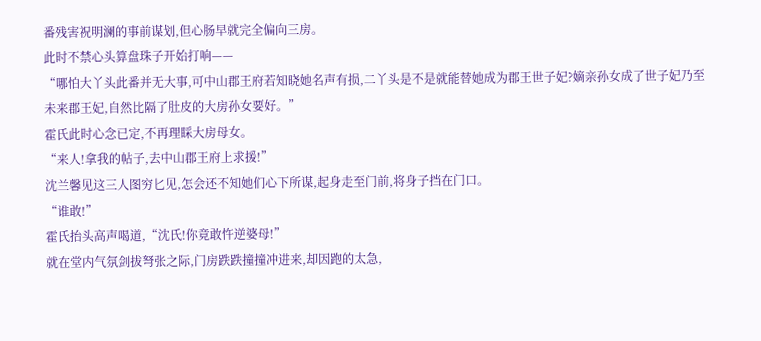番残害祝明澜的事前谋划,但心肠早就完全偏向三房。
此时不禁心头算盘珠子开始打响——
“哪怕大丫头此番并无大事,可中山郡王府若知晓她名声有损,二丫头是不是就能替她成为郡王世子妃?嫡亲孙女成了世子妃乃至未来郡王妃,自然比隔了肚皮的大房孙女要好。”
霍氏此时心念已定,不再理睬大房母女。
“来人!拿我的帖子,去中山郡王府上求援!”
沈兰馨见这三人图穷匕见,怎会还不知她们心下所谋,起身走至门前,将身子挡在门口。
“谁敢!”
霍氏抬头高声喝道,“沈氏!你竟敢忤逆婆母!”
就在堂内气氛剑拔弩张之际,门房跌跌撞撞冲进来,却因跑的太急,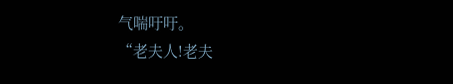气喘吁吁。
“老夫人!老夫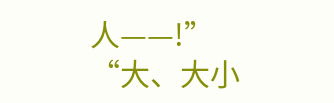人——!”
“大、大小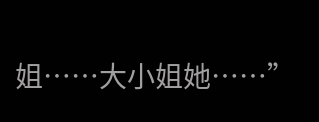姐……大小姐她……”